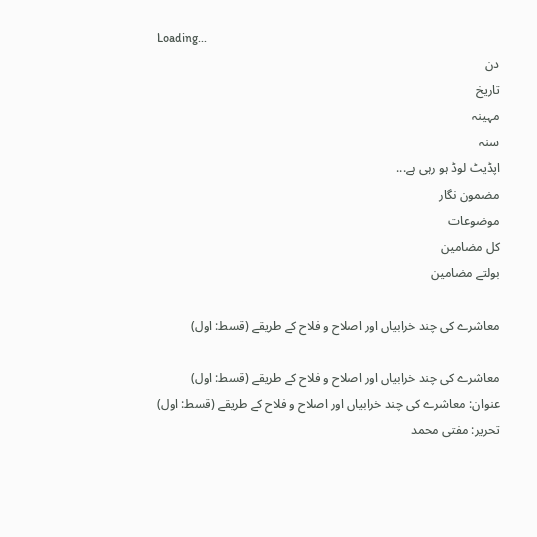Loading...
دن
تاریخ
مہینہ
سنہ
اپڈیٹ لوڈ ہو رہی ہے...
مضمون نگار
موضوعات
کل مضامین
بولتے مضامین

معاشرے کی چند خرابیاں اور اصلاح و فلاح کے طریقے (قسط: اول)

معاشرے کی چند خرابیاں اور اصلاح و فلاح کے طریقے (قسط: اول)
عنوان: معاشرے کی چند خرابیاں اور اصلاح و فلاح کے طریقے (قسط: اول)
تحریر: مفتی محمد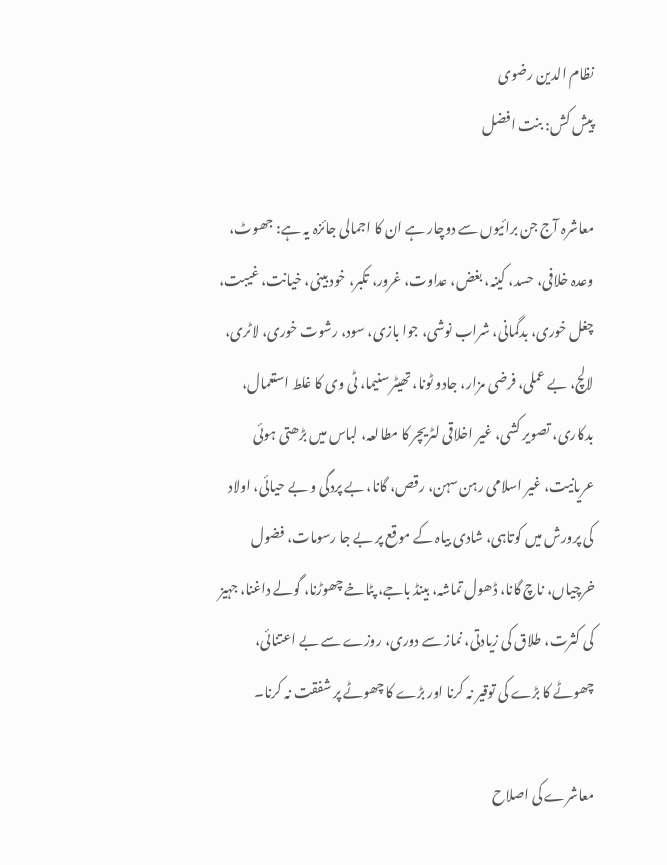نظام الدین رضوی
پیش کش: بنت افضل

معاشرہ آج جن برائیوں سے دوچار ہے ان کا اجمالی جائزہ یہ ہے: جھوٹ، وعدہ خلافی، حسد، کینہ، بغض، عداوت، غرور، تکبر، خود بینی، خیانت، غیبت، چغل خوری، بدگمانی، شراب نوشی، جوا بازی، سود، رشوت خوری، لاٹری، لالچ، بے عملی، فرضی مزار، جادو ٹونا، تھیٹر سنیما، ٹی وی کا غلط استعمال، بدکاری، تصویر کشی، غیر اخلاقی لٹریچر کا مطالعہ، لباس میں بڑھتی ہوئی عریانیت، غیر اسلامی رہن سہن، رقص، گانا، بے پردگی و بے حیائی، اولاد کی پرورش میں کوتاہی، شادی بیاہ کے موقع پر بے جا رسومات، فضول خرچیاں، ناچ گانا، ڈھول تماشہ، بینڈ باجے، پٹاخے چھوڑنا، گولے داغنا، جہیز کی کثرت، طلاق کی زیادتی، نماز سے دوری، روزے سے بے اعتنائی، چھوٹے کا بڑے کی توقیر نہ کرنا اور بڑے کا چھوٹے پر شفقت نہ کرنا۔

معاشرے کی اصلاح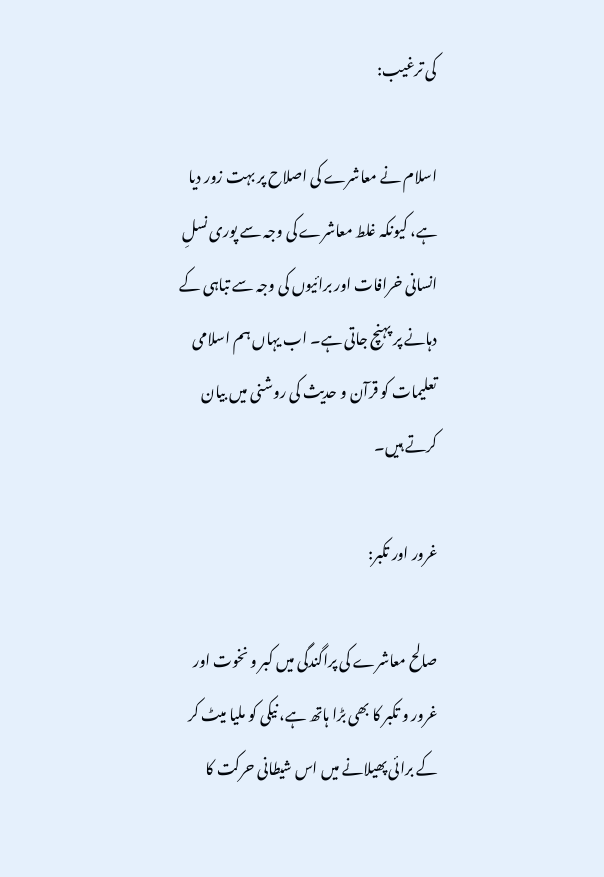کی ترغیب:

اسلام نے معاشرے کی اصلاح پر بہت زور دیا ہے، کیونکہ غلط معاشرے کی وجہ سے پوری نسلِ انسانی خرافات اور برائیوں کی وجہ سے تباہی کے دہانے پر پہنچ جاتی ہے۔ اب یہاں ہم اسلامی تعلیمات کو قرآن و حدیث کی روشنی میں بیان کرتے ہیں۔

غرور اور تکبر:

صالح معاشرے کی پراگندگی میں کبر و نخوت اور غرور و تکبر کا بھی بڑا ہاتھ ہے، نیکی کو ملیا میٹ کر کے برائی پھیلانے میں اس شیطانی حرکت کا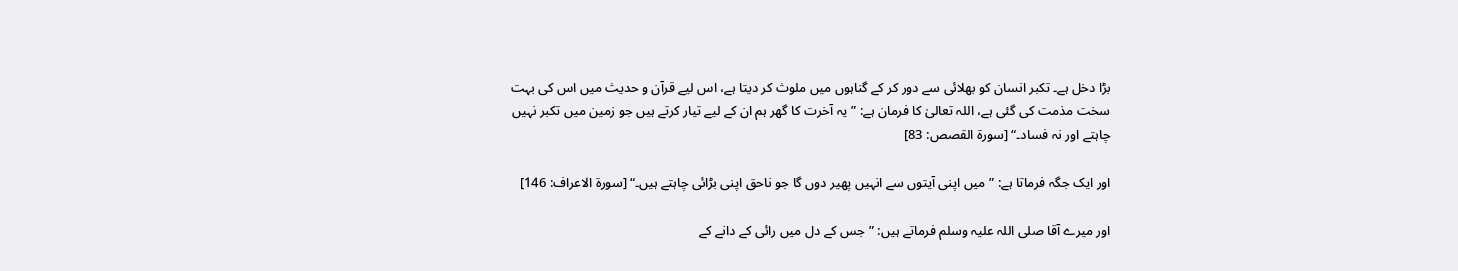بڑا دخل ہے۔ تکبر انسان کو بھلائی سے دور کر کے گناہوں میں ملوث کر دیتا ہے، اس لیے قرآن و حدیث میں اس کی بہت سخت مذمت کی گئی ہے، اللہ تعالیٰ کا فرمان ہے: ”یہ آخرت کا گھر ہم ان کے لیے تیار کرتے ہیں جو زمین میں تکبر نہیں چاہتے اور نہ فساد۔“ [سورۃ القصص: 83]

اور ایک جگہ فرماتا ہے: ”میں اپنی آیتوں سے انہیں پھیر دوں گا جو ناحق اپنی بڑائی چاہتے ہیں۔“ [سورۃ الاعراف: 146]

اور میرے آقا صلی اللہ علیہ وسلم فرماتے ہیں: ”جس کے دل میں رائی کے دانے کے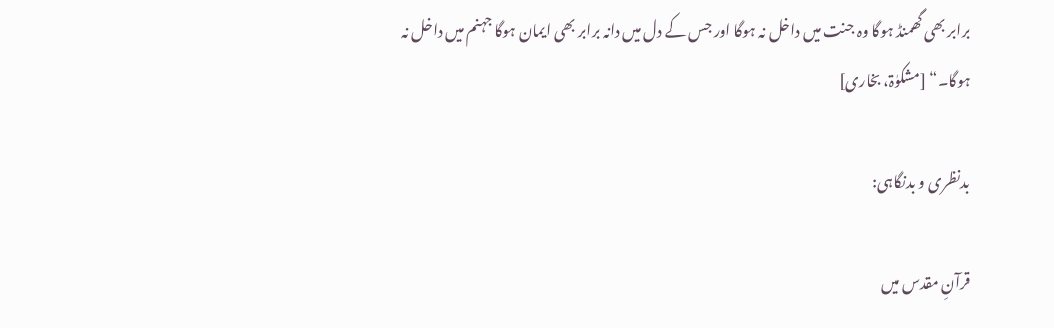برابر بھی گھمنڈ ہوگا وہ جنت میں داخل نہ ہوگا اور جس کے دل میں دانہ برابر بھی ایمان ہوگا جہنم میں داخل نہ ہوگا۔“ [مشکوٰۃ، بخاری]

بدنظری و بدنگاہی:

قرآنِ مقدس میں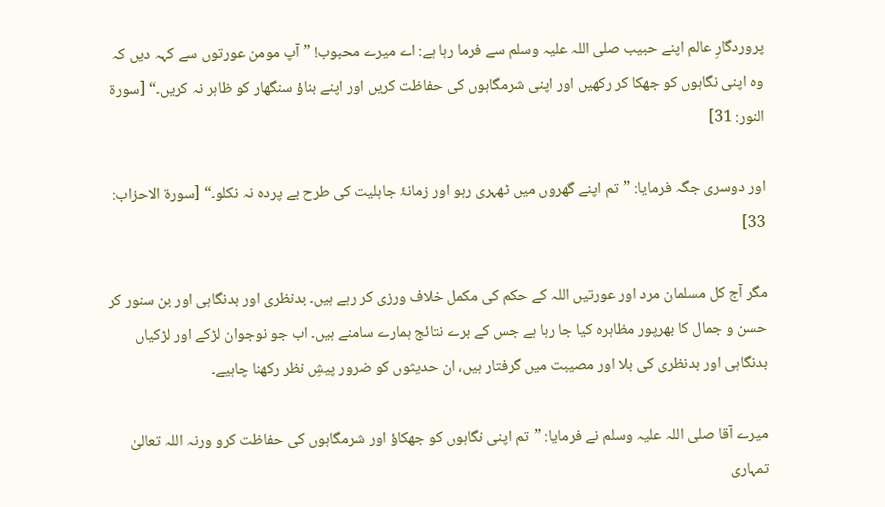پروردگارِ عالم اپنے حبیب صلی اللہ علیہ وسلم سے فرما رہا ہے: اے میرے محبوب! ”آپ مومن عورتوں سے کہہ دیں کہ وہ اپنی نگاہوں کو جھکا کر رکھیں اور اپنی شرمگاہوں کی حفاظت کریں اور اپنے بناؤ سنگھار کو ظاہر نہ کریں۔“ [سورۃ النور: 31]

اور دوسری جگہ فرمایا: ”تم اپنے گھروں میں ٹھہری رہو اور زمانۂ جاہلیت کی طرح بے پردہ نہ نکلو۔“ [سورۃ الاحزاب: 33]

مگر آج کل مسلمان مرد اور عورتیں اللہ کے حکم کی مکمل خلاف ورزی کر رہے ہیں۔ بدنظری اور بدنگاہی اور بن سنور کر حسن و جمال کا بھرپور مظاہرہ کیا جا رہا ہے جس کے برے نتائج ہمارے سامنے ہیں۔ اب جو نوجوان لڑکے اور لڑکیاں بدنگاہی اور بدنظری کی بلا اور مصیبت میں گرفتار ہیں، ان حدیثوں کو ضرور پیشِ نظر رکھنا چاہیے۔

میرے آقا صلی اللہ علیہ وسلم نے فرمایا: ”تم اپنی نگاہوں کو جھکاؤ اور شرمگاہوں کی حفاظت کرو ورنہ اللہ تعالیٰ تمہاری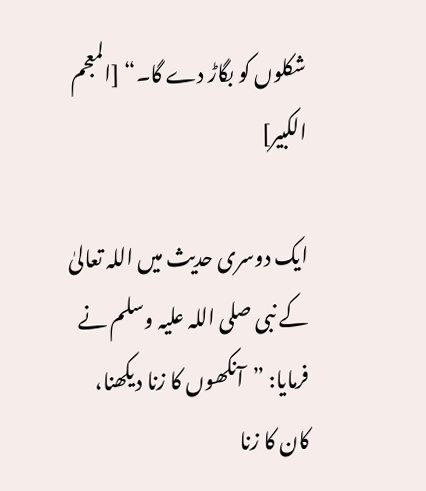شکلوں کو بگاڑ دے گا۔“ [المعجم الکبیر]

ایک دوسری حدیث میں اللہ تعالیٰ کے نبی صلی اللہ علیہ وسلم نے فرمایا: ”آنکھوں کا زنا دیکھنا، کان کا زنا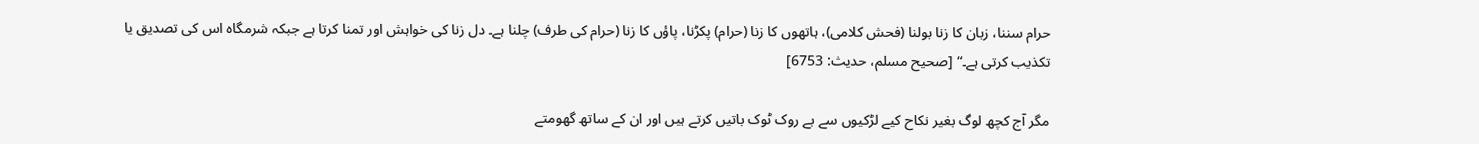حرام سننا، زبان کا زنا بولنا (فحش کلامی)، ہاتھوں کا زنا (حرام) پکڑنا، پاؤں کا زنا (حرام کی طرف) چلنا ہے۔ دل زنا کی خواہش اور تمنا کرتا ہے جبکہ شرمگاہ اس کی تصدیق یا تکذیب کرتی ہے۔“ [صحیح مسلم، حدیث: 6753]

مگر آج کچھ لوگ بغیر نکاح کیے لڑکیوں سے بے روک ٹوک باتیں کرتے ہیں اور ان کے ساتھ گھومتے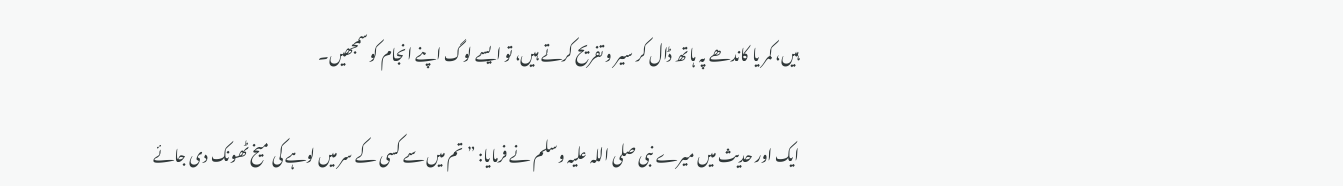ہیں، کمر یا کاندھے پہ ہاتھ ڈال کر سیر و تفریح کرتے ہیں، تو ایسے لوگ اپنے انجام کو سمجھیں۔

ایک اور حدیث میں میرے نبی صلی اللہ علیہ وسلم نے فرمایا: ”تم میں سے کسی کے سر میں لوہے کی میخ ٹھونک دی جائے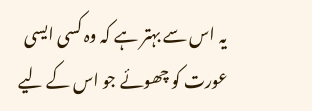یہ اس سے بہتر ہے کہ وہ کسی ایسی عورت کو چھوئے جو اس کے لیے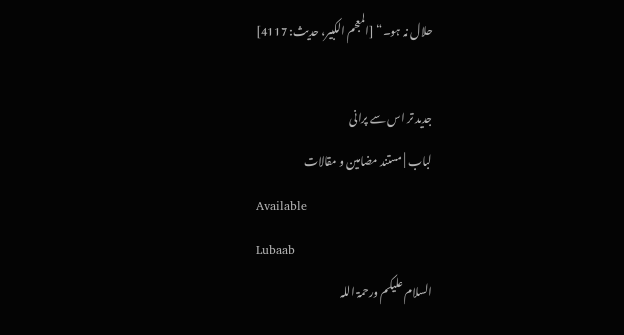حلال نہ ہو۔“ [المعجم الکبیر، حدیث: 4117]

جدید تر اس سے پرانی
لباب | مستند مضامین و مقالات
Available
Lubaab
السلام علیکم ورحمۃ اللہ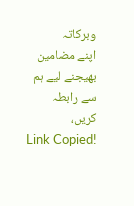وبرکاتہ
اپنے مضامین بھیجنے لیے ہم سے رابطہ کریں،
Link Copied!